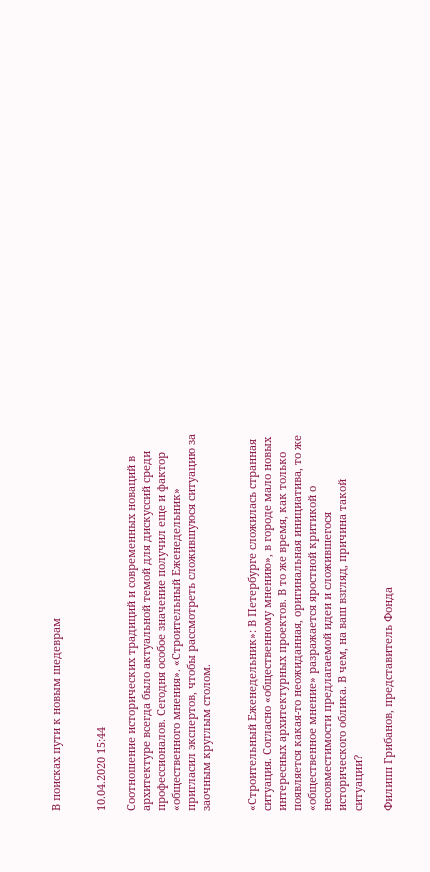В поисках пути к новым шедеврам


10.04.2020 15:44

Соотношение исторических традиций и современных новаций в архитектуре всегда было актуальной темой для дискуссий среди профессионалов. Сегодня особое значение получил еще и фактор «общественного мнения». «Строительный Еженедельник» пригласил экспертов, чтобы рассмотреть сложившуюся ситуацию за заочным круглым столом.


«Строительный Еженедельник»: В Петербурге сложилась странная ситуация. Согласно «общественному мнению», в городе мало новых интересных архитектурных проектов. В то же время, как только появляется какая-то неожиданная, оригинальная инициатива, то же «общественное мнение» разражается яростной критикой о несовместимости предлагаемой идеи и сложившегося исторического облика. В чем, на ваш взгляд, причина такой ситуации?

Филипп Грибанов, представитель Фонда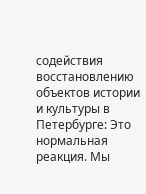содействия восстановлению объектов истории и культуры в Петербурге: Это нормальная реакция. Мы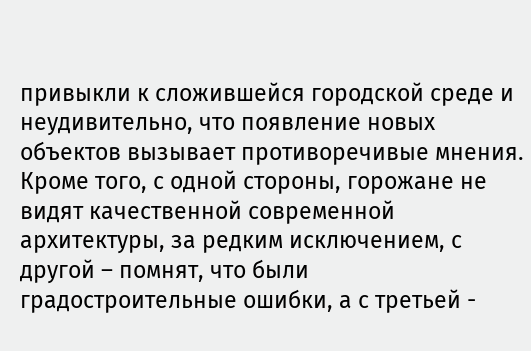привыкли к сложившейся городской среде и неудивительно, что появление новых объектов вызывает противоречивые мнения. Кроме того, с одной стороны, горожане не видят качественной современной архитектуры, за редким исключением, с другой – помнят, что были градостроительные ошибки, а с третьей -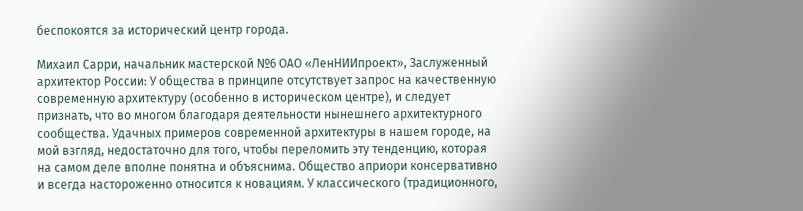беспокоятся за исторический центр города.

Михаил Сарри, начальник мастерской №6 ОАО «ЛенНИИпроект», Заслуженный архитектор России: У общества в принципе отсутствует запрос на качественную современную архитектуру (особенно в историческом центре), и следует признать, что во многом благодаря деятельности нынешнего архитектурного сообщества. Удачных примеров современной архитектуры в нашем городе, на мой взгляд, недостаточно для того, чтобы переломить эту тенденцию, которая на самом деле вполне понятна и объяснима. Общество априори консервативно и всегда настороженно относится к новациям. У классического (традиционного,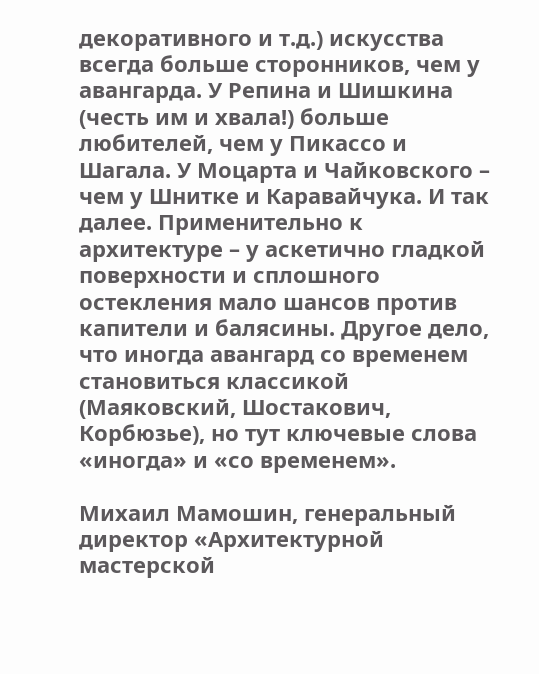декоративного и т.д.) искусства всегда больше сторонников, чем у авангарда. У Репина и Шишкина (честь им и хвала!) больше любителей, чем у Пикассо и Шагала. У Моцарта и Чайковского – чем у Шнитке и Каравайчука. И так далее. Применительно к архитектуре – у аскетично гладкой поверхности и сплошного остекления мало шансов против капители и балясины. Другое дело, что иногда авангард со временем становиться классикой (Маяковский, Шостакович, Корбюзье), но тут ключевые слова «иногда» и «со временем».

Михаил Мамошин, генеральный директор «Архитектурной мастерской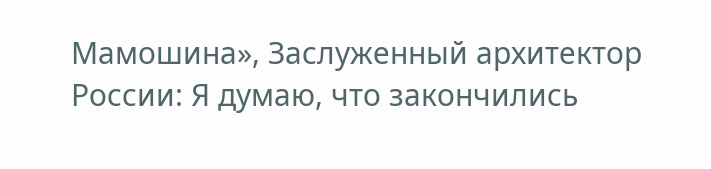Мамошина», Заслуженный архитектор России: Я думаю, что закончились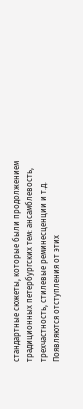стандартные сюжеты, которые были продолжением традиционных петербургских тем: ансамблевость, трехчастность, стилевые реминесценции и т.д. Появляются отступления от этих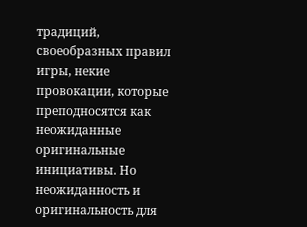традиций, своеобразных правил игры, некие провокации, которые преподносятся как неожиданные оригинальные инициативы. Но неожиданность и оригинальность для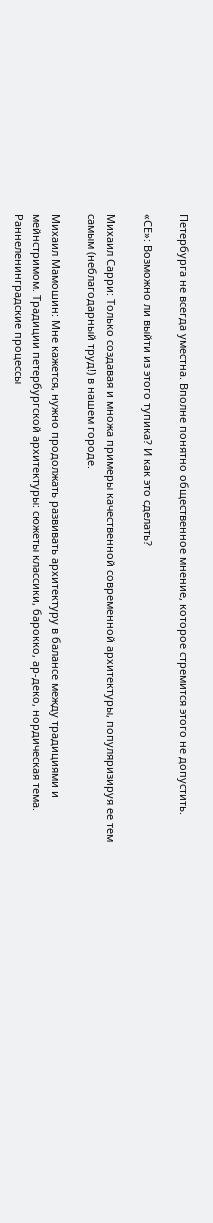Петербурга не всегда уместна. Вполне понятно общественное мнение, которое стремится этого не допустить.

«СЕ»: Возможно ли выйти из этого тупика? И как это сделать?

Михаил Сарри: Только создавая и множа примеры качественной современной архитектуры, популяризируя ее тем самым (неблагодарный труд!) в нашем городе.

Михаил Мамошин: Мне кажется, нужно продолжать развивать архитектуру в балансе между традициями и мейнстримом. Традиции петербургской архитектуры: сюжеты классики, барокко, ар-деко, нордическая тема. Раннеленинградские процессы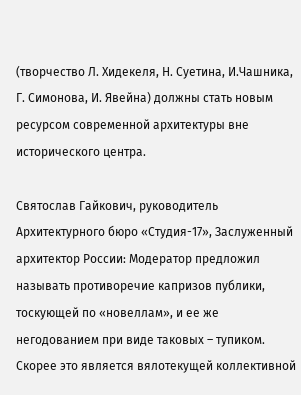(творчество Л. Хидекеля, Н. Суетина, И.Чашника, Г. Симонова, И. Явейна) должны стать новым ресурсом современной архитектуры вне исторического центра.

Святослав Гайкович, руководитель Архитектурного бюро «Студия-17», Заслуженный архитектор России: Модератор предложил называть противоречие капризов публики, тоскующей по «новеллам», и ее же негодованием при виде таковых – тупиком. Скорее это является вялотекущей коллективной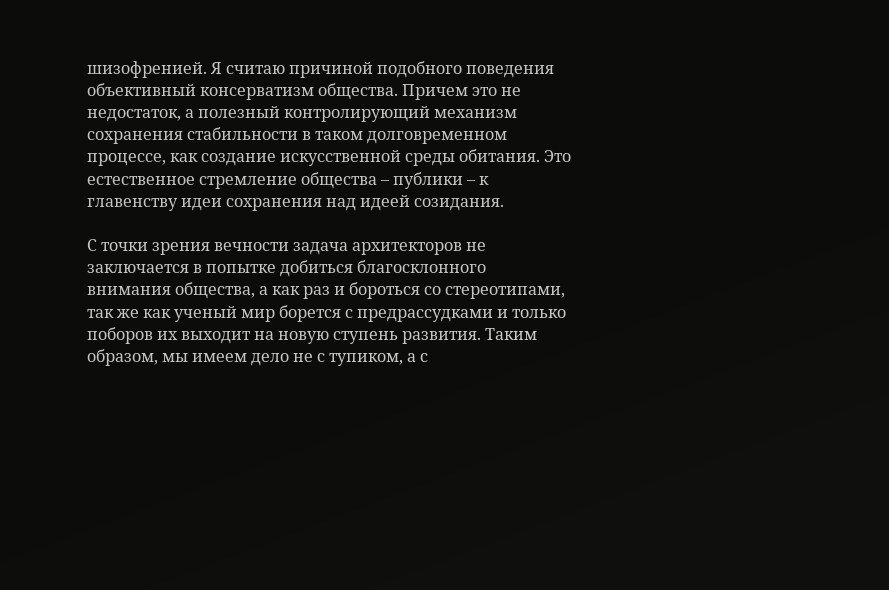шизофренией. Я считаю причиной подобного поведения объективный консерватизм общества. Причем это не недостаток, а полезный контролирующий механизм сохранения стабильности в таком долговременном процессе, как создание искусственной среды обитания. Это естественное стремление общества – публики – к главенству идеи сохранения над идеей созидания.

С точки зрения вечности задача архитекторов не заключается в попытке добиться благосклонного внимания общества, а как раз и бороться со стереотипами, так же как ученый мир борется с предрассудками и только поборов их выходит на новую ступень развития. Таким образом, мы имеем дело не с тупиком, а с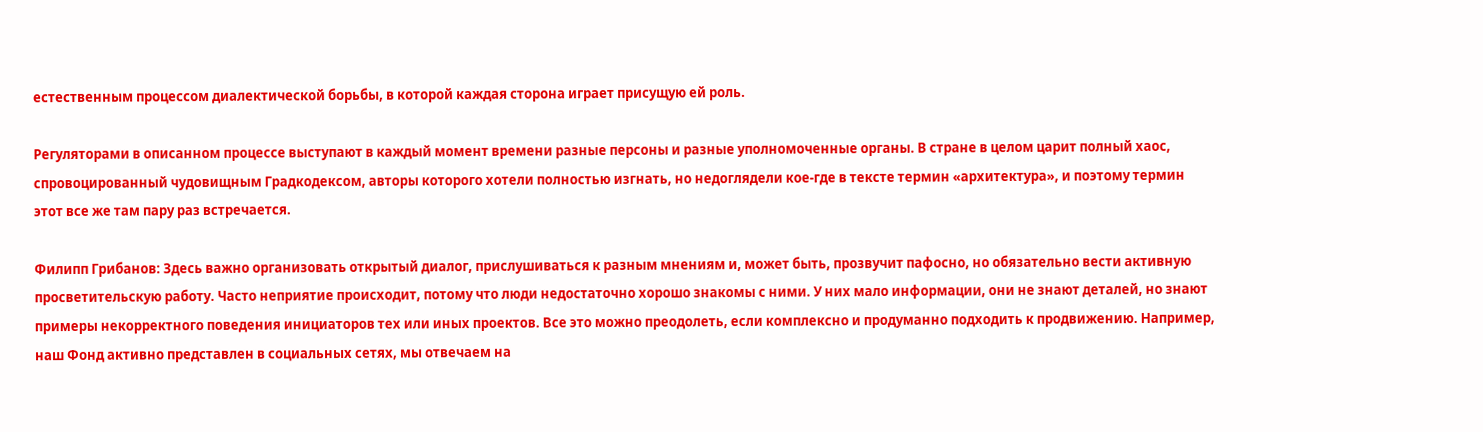естественным процессом диалектической борьбы, в которой каждая сторона играет присущую ей роль.

Регуляторами в описанном процессе выступают в каждый момент времени разные персоны и разные уполномоченные органы. В стране в целом царит полный хаос, спровоцированный чудовищным Градкодексом, авторы которого хотели полностью изгнать, но недоглядели кое-где в тексте термин «архитектура», и поэтому термин этот все же там пару раз встречается.

Филипп Грибанов: Здесь важно организовать открытый диалог, прислушиваться к разным мнениям и, может быть, прозвучит пафосно, но обязательно вести активную просветительскую работу. Часто неприятие происходит, потому что люди недостаточно хорошо знакомы с ними. У них мало информации, они не знают деталей, но знают примеры некорректного поведения инициаторов тех или иных проектов. Все это можно преодолеть, если комплексно и продуманно подходить к продвижению. Например, наш Фонд активно представлен в социальных сетях, мы отвечаем на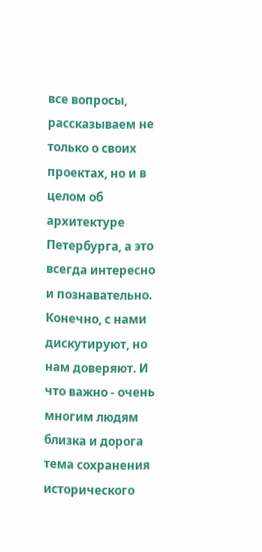все вопросы, рассказываем не только о своих проектах, но и в целом об архитектуре Петербурга, а это всегда интересно и познавательно. Конечно, с нами дискутируют, но нам доверяют. И что важно - очень многим людям близка и дорога тема сохранения исторического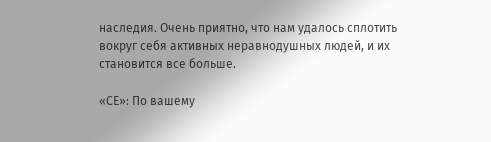наследия. Очень приятно, что нам удалось сплотить вокруг себя активных неравнодушных людей, и их становится все больше.

«СЕ»: По вашему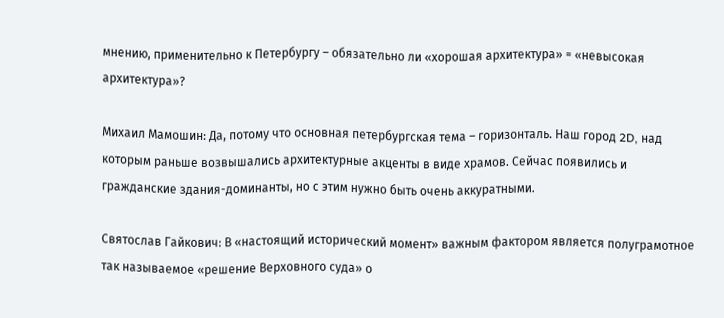мнению, применительно к Петербургу – обязательно ли «хорошая архитектура» = «невысокая архитектура»?

Михаил Мамошин: Да, потому что основная петербургская тема – горизонталь. Наш город 2D, над которым раньше возвышались архитектурные акценты в виде храмов. Сейчас появились и гражданские здания-доминанты, но с этим нужно быть очень аккуратными.

Святослав Гайкович: В «настоящий исторический момент» важным фактором является полуграмотное так называемое «решение Верховного суда» о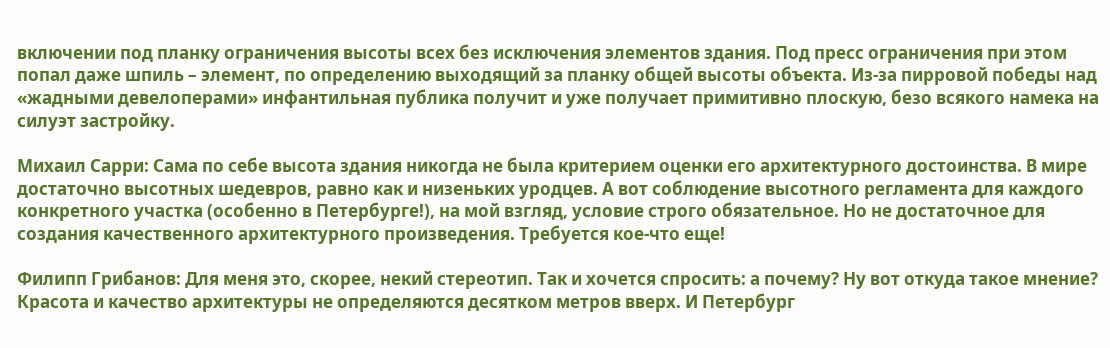включении под планку ограничения высоты всех без исключения элементов здания. Под пресс ограничения при этом попал даже шпиль – элемент, по определению выходящий за планку общей высоты объекта. Из-за пирровой победы над «жадными девелоперами» инфантильная публика получит и уже получает примитивно плоскую, безо всякого намека на силуэт застройку.

Михаил Сарри: Сама по себе высота здания никогда не была критерием оценки его архитектурного достоинства. В мире достаточно высотных шедевров, равно как и низеньких уродцев. А вот соблюдение высотного регламента для каждого конкретного участка (особенно в Петербурге!), на мой взгляд, условие строго обязательное. Но не достаточное для создания качественного архитектурного произведения. Требуется кое-что еще!

Филипп Грибанов: Для меня это, скорее, некий стереотип. Так и хочется спросить: а почему? Ну вот откуда такое мнение? Красота и качество архитектуры не определяются десятком метров вверх. И Петербург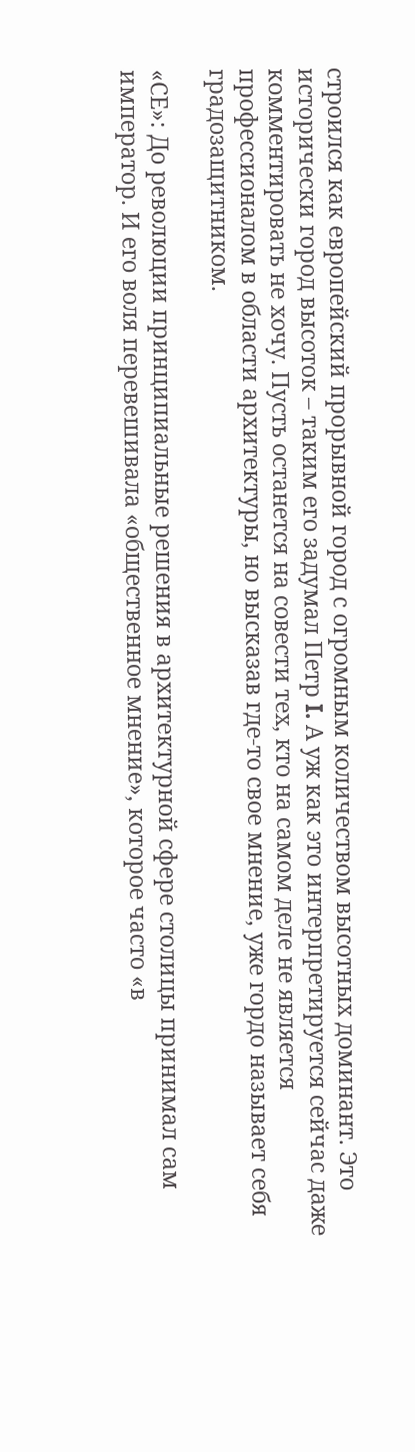строился как европейский прорывной город с огромным количеством высотных доминант. Это исторически город высоток – таким его задумал Петр I. А уж как это интерпретируется сейчас даже комментировать не хочу. Пусть останется на совести тех, кто на самом деле не является профессионалом в области архитектуры, но высказав где-то свое мнение, уже гордо называет себя градозащитником.

«СЕ»: До революции принципиальные решения в архитектурной сфере столицы принимал сам император. И его воля перевешивала «общественное мнение», которое часто «в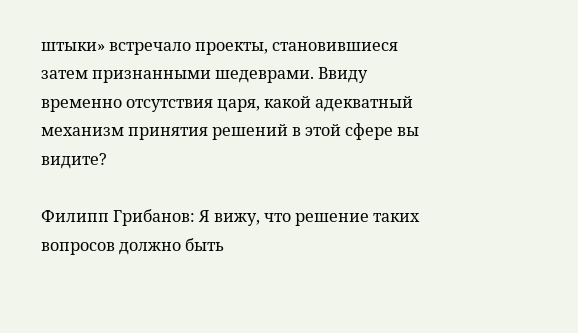штыки» встречало проекты, становившиеся затем признанными шедеврами. Ввиду временно отсутствия царя, какой адекватный механизм принятия решений в этой сфере вы видите?

Филипп Грибанов: Я вижу, что решение таких вопросов должно быть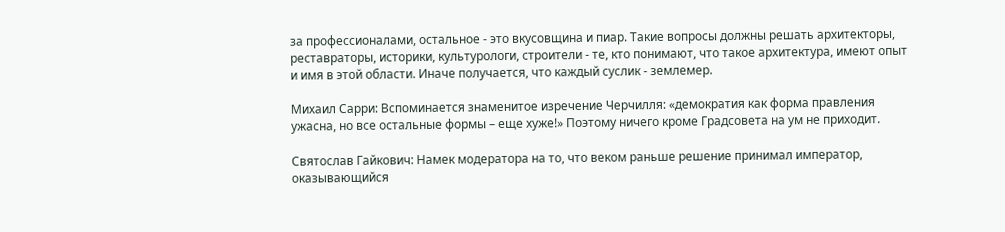за профессионалами, остальное - это вкусовщина и пиар. Такие вопросы должны решать архитекторы, реставраторы, историки, культурологи, строители - те, кто понимают, что такое архитектура, имеют опыт и имя в этой области. Иначе получается, что каждый суслик - землемер.

Михаил Сарри: Вспоминается знаменитое изречение Черчилля: «демократия как форма правления ужасна, но все остальные формы – еще хуже!» Поэтому ничего кроме Градсовета на ум не приходит.

Святослав Гайкович: Намек модератора на то, что веком раньше решение принимал император, оказывающийся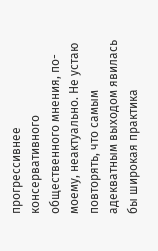прогрессивнее консервативного общественного мнения, по-моему, неактуально. Не устаю повторять, что самым адекватным выходом явилась бы широкая практика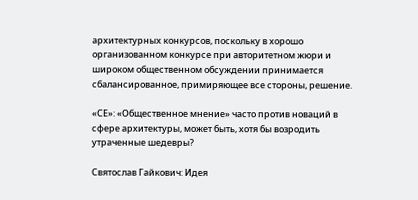архитектурных конкурсов, поскольку в хорошо организованном конкурсе при авторитетном жюри и широком общественном обсуждении принимается сбалансированное, примиряющее все стороны, решение.

«СЕ»: «Общественное мнение» часто против новаций в сфере архитектуры, может быть, хотя бы возродить утраченные шедевры?

Святослав Гайкович: Идея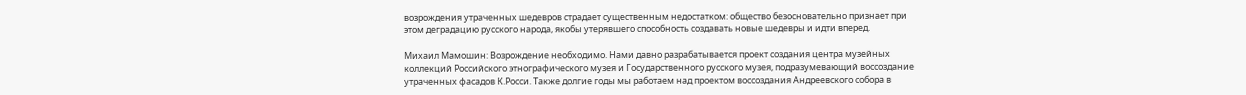возрождения утраченных шедевров страдает существенным недостатком: общество безосновательно признает при этом деградацию русского народа, якобы утерявшего способность создавать новые шедевры и идти вперед.

Михаил Мамошин: Возрождение необходимо. Нами давно разрабатывается проект создания центра музейных коллекций Российского этнографического музея и Государственного русского музея, подразумевающий воссоздание утраченных фасадов К.Росси. Также долгие годы мы работаем над проектом воссоздания Андреевского собора в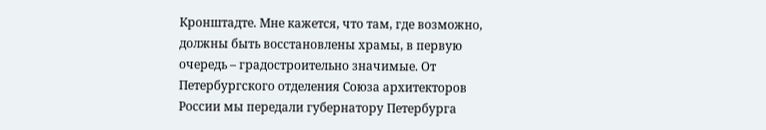Кронштадте. Мне кажется, что там, где возможно, должны быть восстановлены храмы, в первую очередь – градостроительно значимые. От Петербургского отделения Союза архитекторов России мы передали губернатору Петербурга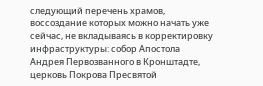следующий перечень храмов, воссоздание которых можно начать уже сейчас, не вкладываясь в корректировку инфраструктуры: собор Апостола Андрея Первозванного в Кронштадте, церковь Покрова Пресвятой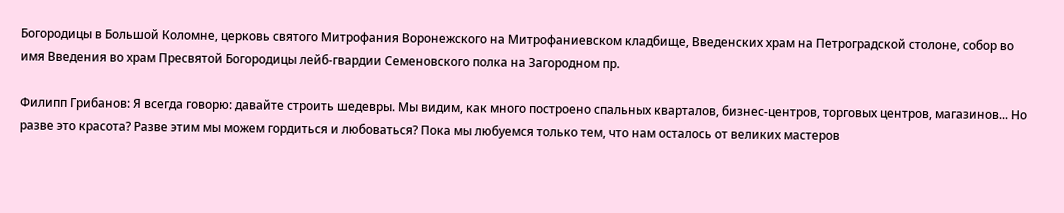Богородицы в Большой Коломне, церковь святого Митрофания Воронежского на Митрофаниевском кладбище, Введенских храм на Петроградской столоне, собор во имя Введения во храм Пресвятой Богородицы лейб-гвардии Семеновского полка на Загородном пр.

Филипп Грибанов: Я всегда говорю: давайте строить шедевры. Мы видим, как много построено спальных кварталов, бизнес-центров, торговых центров, магазинов... Но разве это красота? Разве этим мы можем гордиться и любоваться? Пока мы любуемся только тем, что нам осталось от великих мастеров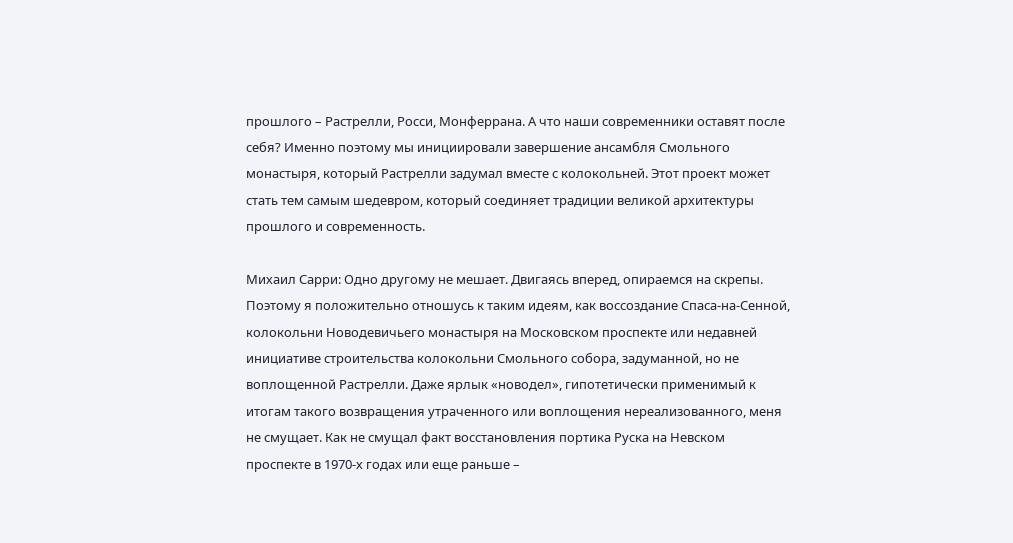прошлого – Растрелли, Росси, Монферрана. А что наши современники оставят после себя? Именно поэтому мы инициировали завершение ансамбля Смольного монастыря, который Растрелли задумал вместе с колокольней. Этот проект может стать тем самым шедевром, который соединяет традиции великой архитектуры прошлого и современность.

Михаил Сарри: Одно другому не мешает. Двигаясь вперед, опираемся на скрепы. Поэтому я положительно отношусь к таким идеям, как воссоздание Спаса-на-Сенной, колокольни Новодевичьего монастыря на Московском проспекте или недавней инициативе строительства колокольни Смольного собора, задуманной, но не воплощенной Растрелли. Даже ярлык «новодел», гипотетически применимый к итогам такого возвращения утраченного или воплощения нереализованного, меня не смущает. Как не смущал факт восстановления портика Руска на Невском проспекте в 1970-х годах или еще раньше –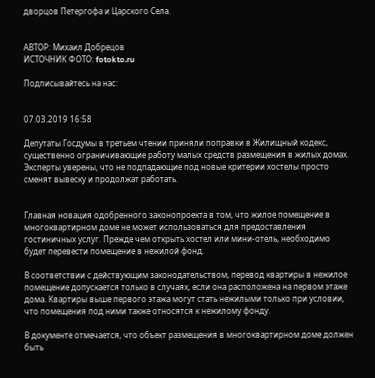дворцов Петергофа и Царского Села.


АВТОР: Михаил Добрецов
ИСТОЧНИК ФОТО: fotokto.ru

Подписывайтесь на нас:


07.03.2019 16:58

Депутаты Госдумы в третьем чтении приняли поправки в Жилищный кодекс, существенно ограничивающие работу малых средств размещения в жилых домах. Эксперты уверены, что не подпадающие под новые критерии хостелы просто сменят вывеску и продолжат работать.


Главная новация одобренного законопроекта в том, что жилое помещение в многоквартирном доме не может использоваться для предоставления гостиничных услуг. Прежде чем открыть хостел или мини-отель, необходимо будет перевести помещение в нежилой фонд.

В соответствии с действующим законодательством, перевод квартиры в нежилое помещение допускается только в случаях, если она расположена на первом этаже дома. Квартиры выше первого этажа могут стать нежилыми только при условии, что помещения под ними также относятся к нежилому фонду.

В документе отмечается, что объект размещения в многоквартирном доме должен быть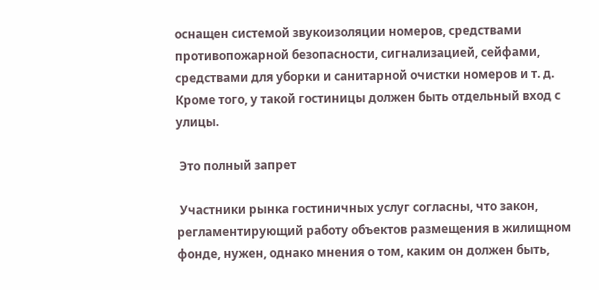оснащен системой звукоизоляции номеров, средствами противопожарной безопасности, сигнализацией, сейфами, средствами для уборки и санитарной очистки номеров и т. д. Кроме того, у такой гостиницы должен быть отдельный вход с улицы.

 Это полный запрет

 Участники рынка гостиничных услуг согласны, что закон, регламентирующий работу объектов размещения в жилищном фонде, нужен, однако мнения о том, каким он должен быть,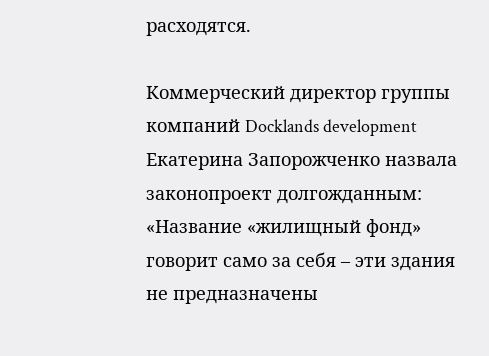расходятся.

Коммерческий директор группы компаний Docklands development Екатерина Запорожченко назвала законопроект долгожданным: «Название «жилищный фонд» говорит само за себя – эти здания не предназначены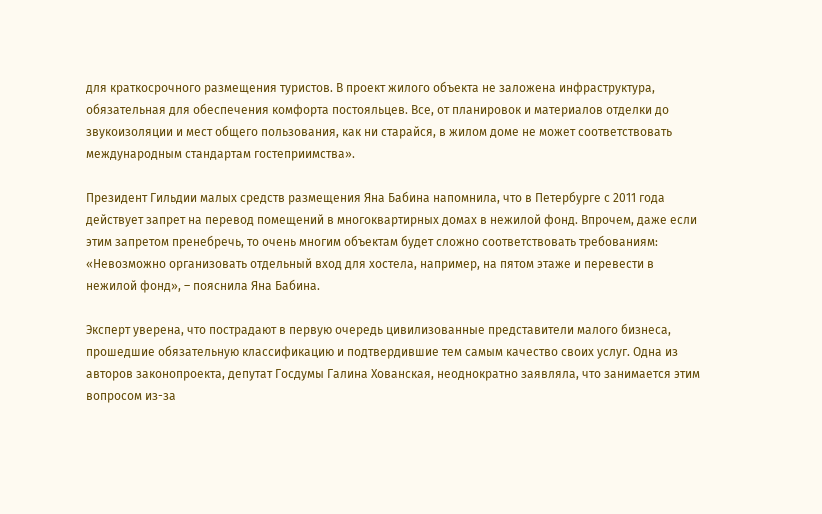для краткосрочного размещения туристов. В проект жилого объекта не заложена инфраструктура, обязательная для обеспечения комфорта постояльцев. Все, от планировок и материалов отделки до звукоизоляции и мест общего пользования, как ни старайся, в жилом доме не может соответствовать международным стандартам гостеприимства».

Президент Гильдии малых средств размещения Яна Бабина напомнила, что в Петербурге с 2011 года действует запрет на перевод помещений в многоквартирных домах в нежилой фонд. Впрочем, даже если этим запретом пренебречь, то очень многим объектам будет сложно соответствовать требованиям: «Невозможно организовать отдельный вход для хостела, например, на пятом этаже и перевести в нежилой фонд», – пояснила Яна Бабина.

Эксперт уверена, что пострадают в первую очередь цивилизованные представители малого бизнеса, прошедшие обязательную классификацию и подтвердившие тем самым качество своих услуг. Одна из авторов законопроекта, депутат Госдумы Галина Хованская, неоднократно заявляла, что занимается этим вопросом из-за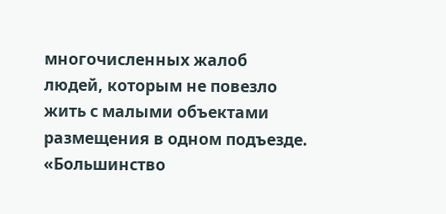многочисленных жалоб людей, которым не повезло жить с малыми объектами размещения в одном подъезде. «Большинство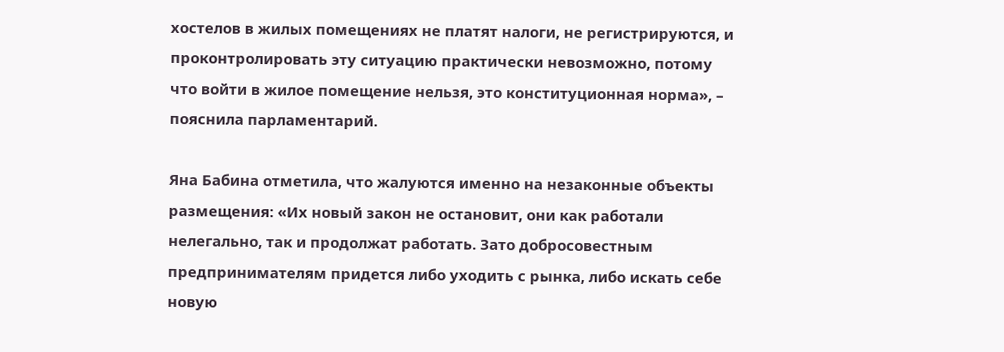хостелов в жилых помещениях не платят налоги, не регистрируются, и проконтролировать эту ситуацию практически невозможно, потому что войти в жилое помещение нельзя, это конституционная норма», – пояснила парламентарий.

Яна Бабина отметила, что жалуются именно на незаконные объекты размещения: «Их новый закон не остановит, они как работали нелегально, так и продолжат работать. Зато добросовестным предпринимателям придется либо уходить с рынка, либо искать себе новую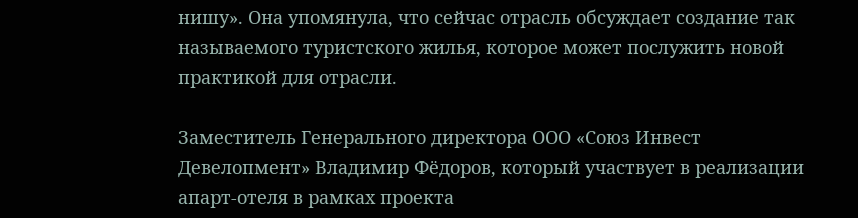нишу». Она упомянула, что сейчас отрасль обсуждает создание так называемого туристского жилья, которое может послужить новой практикой для отрасли.

Заместитель Генерального директора ООО «Союз Инвест Девелопмент» Владимир Фёдоров, который участвует в реализации апарт-отеля в рамках проекта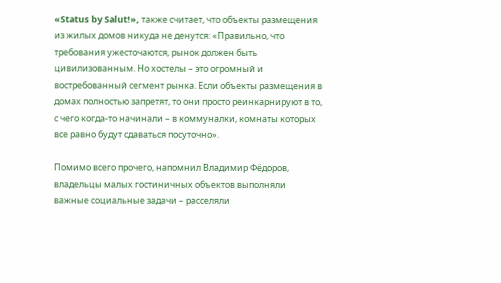«Status by Salut!», также считает, что объекты размещения из жилых домов никуда не денутся: «Правильно, что требования ужесточаются, рынок должен быть цивилизованным. Но хостелы – это огромный и востребованный сегмент рынка. Если объекты размещения в домах полностью запретят, то они просто реинкарнируют в то, с чего когда-то начинали – в коммуналки, комнаты которых все равно будут сдаваться посуточно».

Помимо всего прочего, напомнил Владимир Фёдоров, владельцы малых гостиничных объектов выполняли важные социальные задачи – расселяли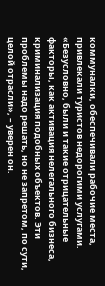коммуналки, обеспечивали рабочие места, привлекали туристов недорогими услугами. «Безусловно, были и такие отрицательные факторы, как активация нелегального бизнеса, криминализация подобных объектов. Эти проблемы надо решать, но не запретом, по сути, целой отрасли», – уверен он.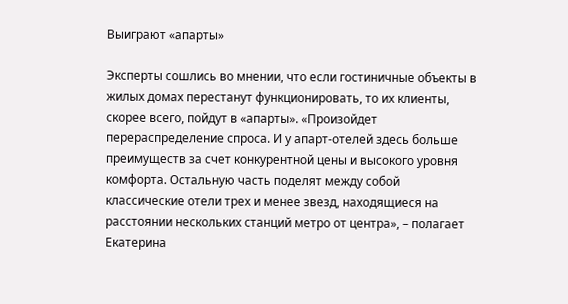Выиграют «апарты»

Эксперты сошлись во мнении, что если гостиничные объекты в жилых домах перестанут функционировать, то их клиенты, скорее всего, пойдут в «апарты». «Произойдет перераспределение спроса. И у апарт-отелей здесь больше преимуществ за счет конкурентной цены и высокого уровня комфорта. Остальную часть поделят между собой классические отели трех и менее звезд, находящиеся на расстоянии нескольких станций метро от центра», – полагает Екатерина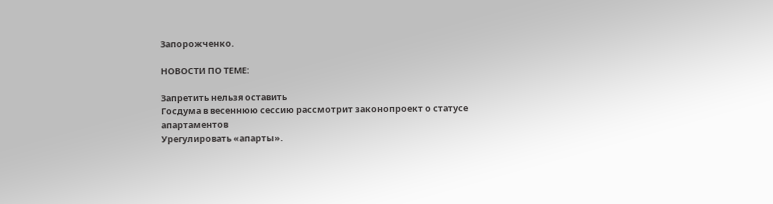Запорожченко.

НОВОСТИ ПО ТЕМЕ:

Запретить нельзя оставить
Госдума в весеннюю сессию рассмотрит законопроект о статусе апартаментов
Урегулировать «апарты».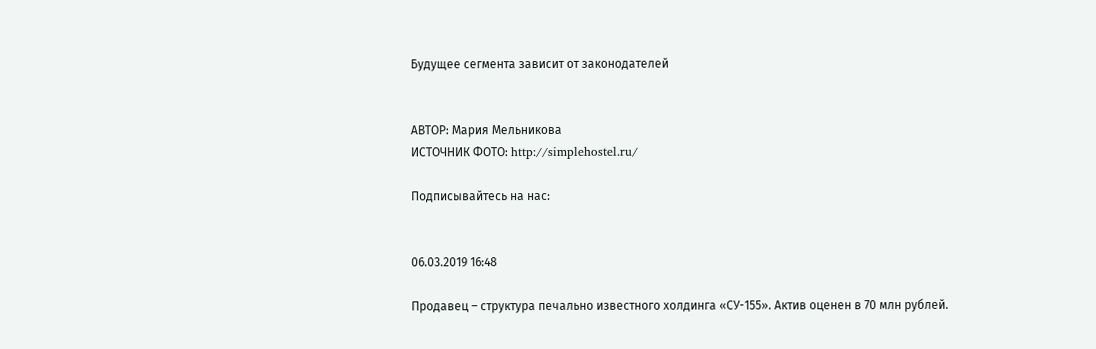Будущее сегмента зависит от законодателей


АВТОР: Мария Мельникова
ИСТОЧНИК ФОТО: http://simplehostel.ru/

Подписывайтесь на нас:


06.03.2019 16:48

Продавец – структура печально известного холдинга «СУ-155». Актив оценен в 70 млн рублей.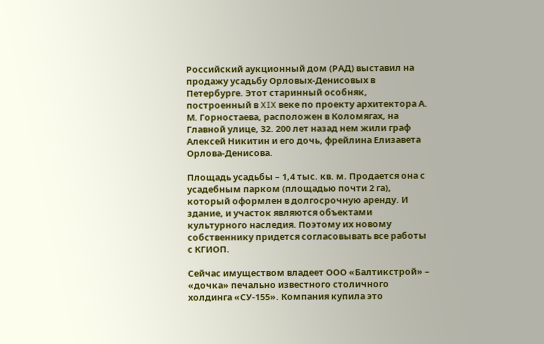Российский аукционный дом (РАД) выставил на продажу усадьбу Орловых-Денисовых в Петербурге. Этот старинный особняк, построенный в XIX веке по проекту архитектора А. М. Горностаева, расположен в Коломягах, на Главной улице, 32. 200 лет назад нем жили граф Алексей Никитин и его дочь, фрейлина Елизавета Орлова-Денисова.

Площадь усадьбы – 1,4 тыс. кв. м. Продается она с усадебным парком (площадью почти 2 га), который оформлен в долгосрочную аренду. И здание, и участок являются объектами культурного наследия. Поэтому их новому собственнику придется согласовывать все работы с КГИОП.

Сейчас имуществом владеет ООО «Балтикстрой» – «дочка» печально известного столичного холдинга «СУ-155». Компания купила это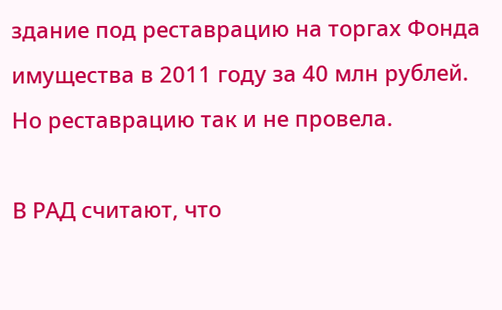здание под реставрацию на торгах Фонда имущества в 2011 году за 40 млн рублей. Но реставрацию так и не провела.

В РАД считают, что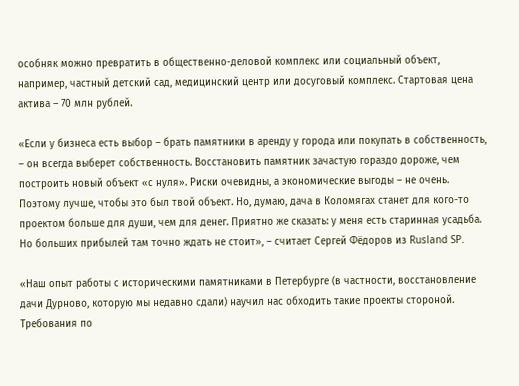особняк можно превратить в общественно-деловой комплекс или социальный объект, например, частный детский сад, медицинский центр или досуговый комплекс. Стартовая цена актива – 70 млн рублей.

«Если у бизнеса есть выбор – брать памятники в аренду у города или покупать в собственность, – он всегда выберет собственность. Восстановить памятник зачастую гораздо дороже, чем построить новый объект «с нуля». Риски очевидны, а экономические выгоды – не очень. Поэтому лучше, чтобы это был твой объект. Но, думаю, дача в Коломягах станет для кого-то проектом больше для души, чем для денег. Приятно же сказать: у меня есть старинная усадьба. Но больших прибылей там точно ждать не стоит», – считает Сергей Фёдоров из Rusland SP.

«Наш опыт работы с историческими памятниками в Петербурге (в частности, восстановление дачи Дурново, которую мы недавно сдали) научил нас обходить такие проекты стороной. Требования по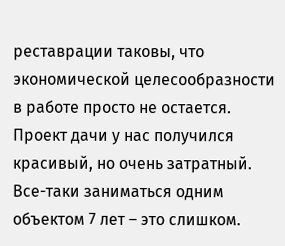реставрации таковы, что экономической целесообразности в работе просто не остается. Проект дачи у нас получился красивый, но очень затратный. Все-таки заниматься одним объектом 7 лет – это слишком.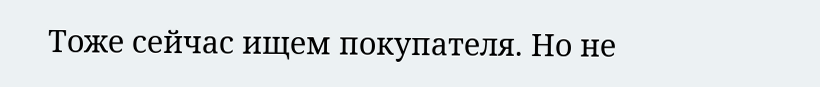Тоже сейчас ищем покупателя. Но не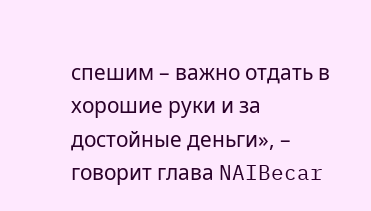спешим – важно отдать в хорошие руки и за достойные деньги», – говорит глава NAIBecar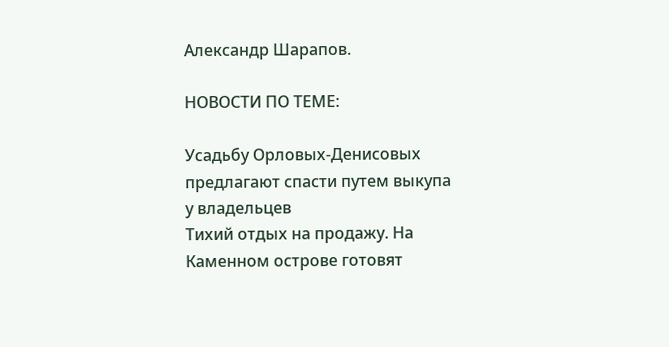Александр Шарапов.

НОВОСТИ ПО ТЕМЕ:

Усадьбу Орловых-Денисовых предлагают спасти путем выкупа у владельцев
Тихий отдых на продажу. На Каменном острове готовят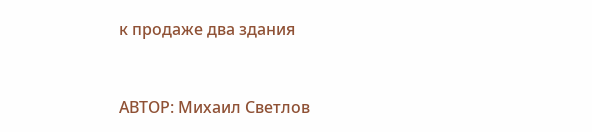к продаже два здания


АВТОР: Михаил Светлов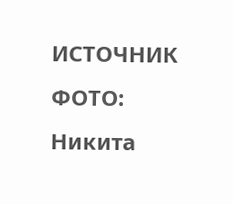ИСТОЧНИК ФОТО: Никита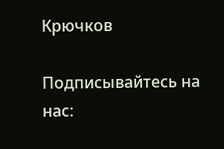Крючков

Подписывайтесь на нас: